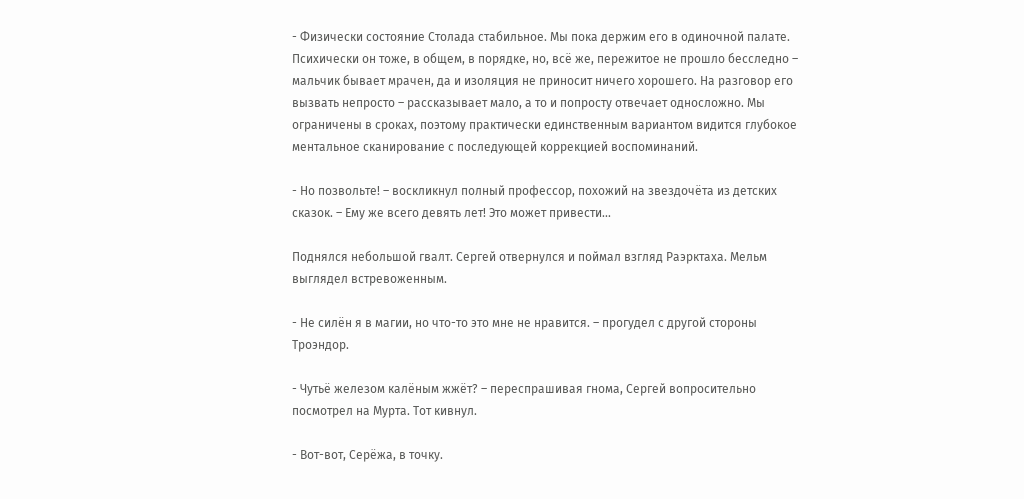- Физически состояние Столада стабильное. Мы пока держим его в одиночной палате. Психически он тоже, в общем, в порядке, но, всё же, пережитое не прошло бесследно – мальчик бывает мрачен, да и изоляция не приносит ничего хорошего. На разговор его вызвать непросто – рассказывает мало, а то и попросту отвечает односложно. Мы ограничены в сроках, поэтому практически единственным вариантом видится глубокое ментальное сканирование с последующей коррекцией воспоминаний.

- Но позвольте! – воскликнул полный профессор, похожий на звездочёта из детских сказок. – Ему же всего девять лет! Это может привести...

Поднялся небольшой гвалт. Сергей отвернулся и поймал взгляд Раэрктаха. Мельм выглядел встревоженным.

- Не силён я в магии, но что-то это мне не нравится. – прогудел с другой стороны Троэндор.

- Чутьё железом калёным жжёт? – переспрашивая гнома, Сергей вопросительно посмотрел на Мурта. Тот кивнул.

- Вот-вот, Серёжа, в точку.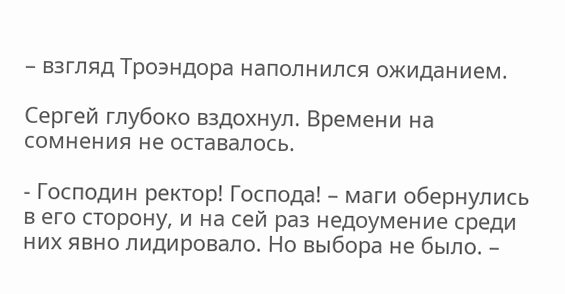– взгляд Троэндора наполнился ожиданием.

Сергей глубоко вздохнул. Времени на сомнения не оставалось.

- Господин ректор! Господа! – маги обернулись в его сторону, и на сей раз недоумение среди них явно лидировало. Но выбора не было. –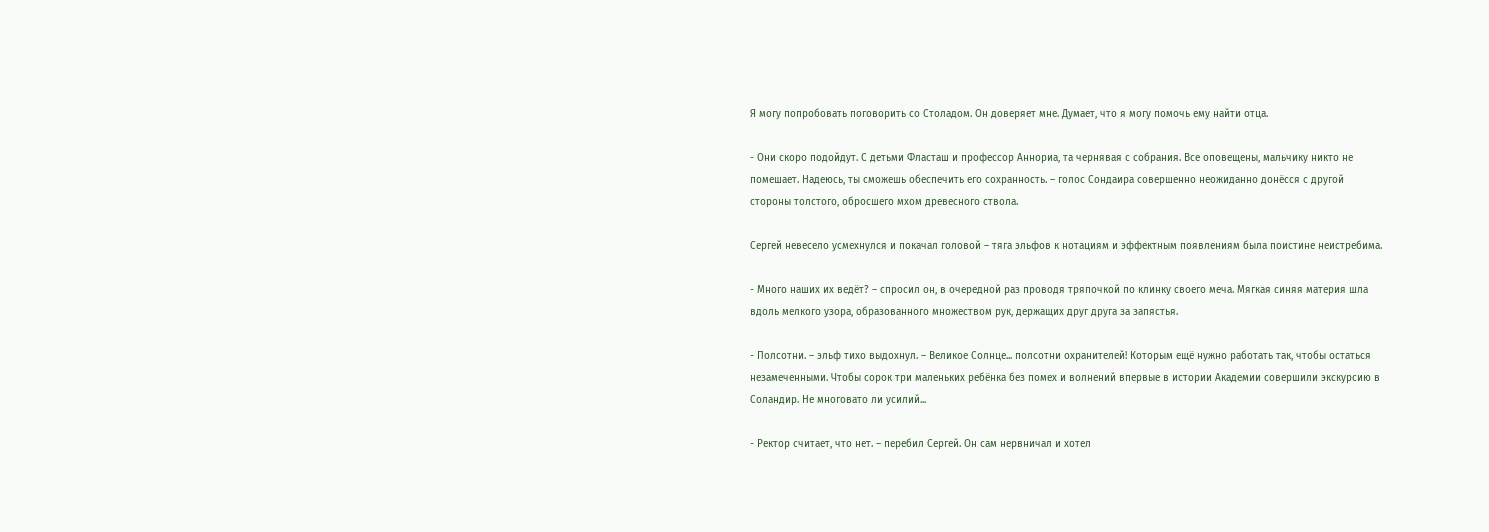Я могу попробовать поговорить со Столадом. Он доверяет мне. Думает, что я могу помочь ему найти отца.

- Они скоро подойдут. С детьми Фласташ и профессор Аннориа, та чернявая с собрания. Все оповещены, мальчику никто не помешает. Надеюсь, ты сможешь обеспечить его сохранность. – голос Сондаира совершенно неожиданно донёсся с другой стороны толстого, обросшего мхом древесного ствола.

Сергей невесело усмехнулся и покачал головой – тяга эльфов к нотациям и эффектным появлениям была поистине неистребима.

- Много наших их ведёт? – спросил он, в очередной раз проводя тряпочкой по клинку своего меча. Мягкая синяя материя шла вдоль мелкого узора, образованного множеством рук, держащих друг друга за запястья.

- Полсотни. – эльф тихо выдохнул. – Великое Солнце... полсотни охранителей! Которым ещё нужно работать так, чтобы остаться незамеченными. Чтобы сорок три маленьких ребёнка без помех и волнений впервые в истории Академии совершили экскурсию в Соландир. Не многовато ли усилий...

- Ректор считает, что нет. – перебил Сергей. Он сам нервничал и хотел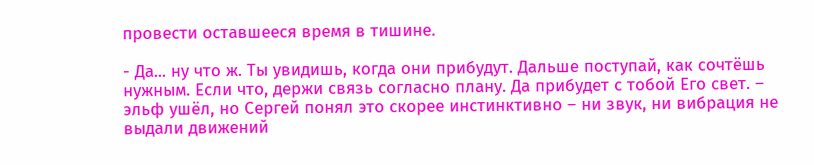провести оставшееся время в тишине.

- Да... ну что ж. Ты увидишь, когда они прибудут. Дальше поступай, как сочтёшь нужным. Если что, держи связь согласно плану. Да прибудет с тобой Его свет. – эльф ушёл, но Сергей понял это скорее инстинктивно – ни звук, ни вибрация не выдали движений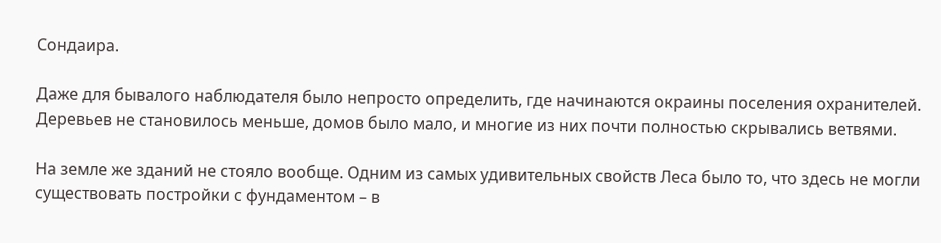Сондаира.

Даже для бывалого наблюдателя было непросто определить, где начинаются окраины поселения охранителей. Деревьев не становилось меньше, домов было мало, и многие из них почти полностью скрывались ветвями.

На земле же зданий не стояло вообще. Одним из самых удивительных свойств Леса было то, что здесь не могли существовать постройки с фундаментом – в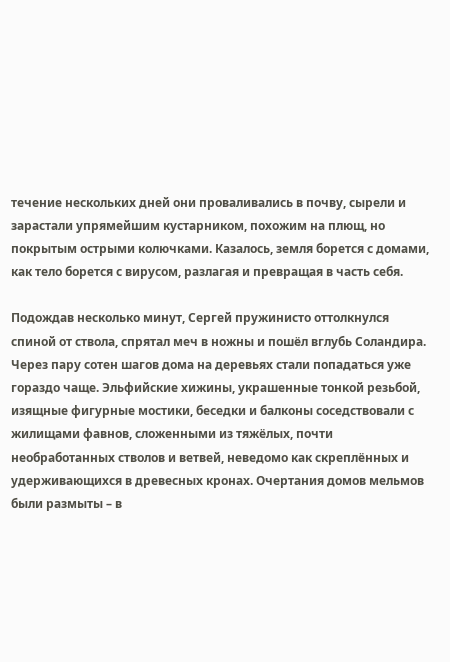течение нескольких дней они проваливались в почву, сырели и зарастали упрямейшим кустарником, похожим на плющ, но покрытым острыми колючками. Казалось, земля борется с домами, как тело борется с вирусом, разлагая и превращая в часть себя.

Подождав несколько минут, Сергей пружинисто оттолкнулся спиной от ствола, спрятал меч в ножны и пошёл вглубь Соландира. Через пару сотен шагов дома на деревьях стали попадаться уже гораздо чаще. Эльфийские хижины, украшенные тонкой резьбой, изящные фигурные мостики, беседки и балконы соседствовали с жилищами фавнов, сложенными из тяжёлых, почти необработанных стволов и ветвей, неведомо как скреплённых и удерживающихся в древесных кронах. Очертания домов мельмов были размыты – в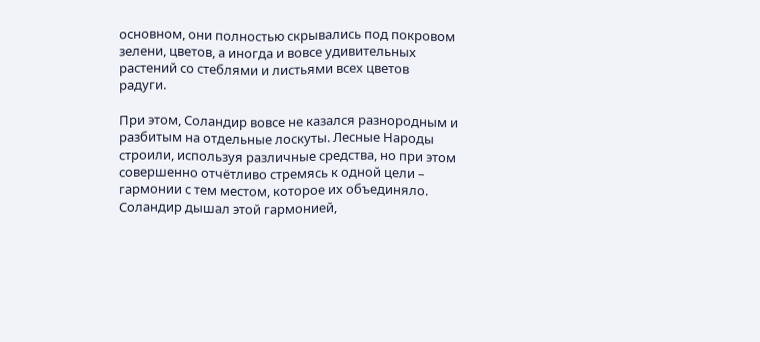основном, они полностью скрывались под покровом зелени, цветов, а иногда и вовсе удивительных растений со стеблями и листьями всех цветов радуги.

При этом, Соландир вовсе не казался разнородным и разбитым на отдельные лоскуты. Лесные Народы строили, используя различные средства, но при этом совершенно отчётливо стремясь к одной цели – гармонии с тем местом, которое их объединяло. Соландир дышал этой гармонией,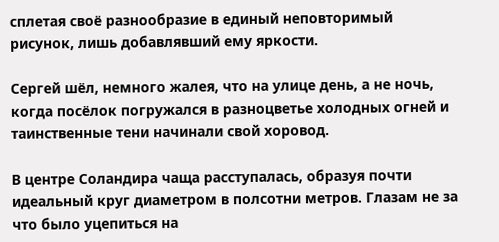сплетая своё разнообразие в единый неповторимый рисунок, лишь добавлявший ему яркости.

Сергей шёл, немного жалея, что на улице день, а не ночь, когда посёлок погружался в разноцветье холодных огней и таинственные тени начинали свой хоровод.

В центре Соландира чаща расступалась, образуя почти идеальный круг диаметром в полсотни метров. Глазам не за что было уцепиться на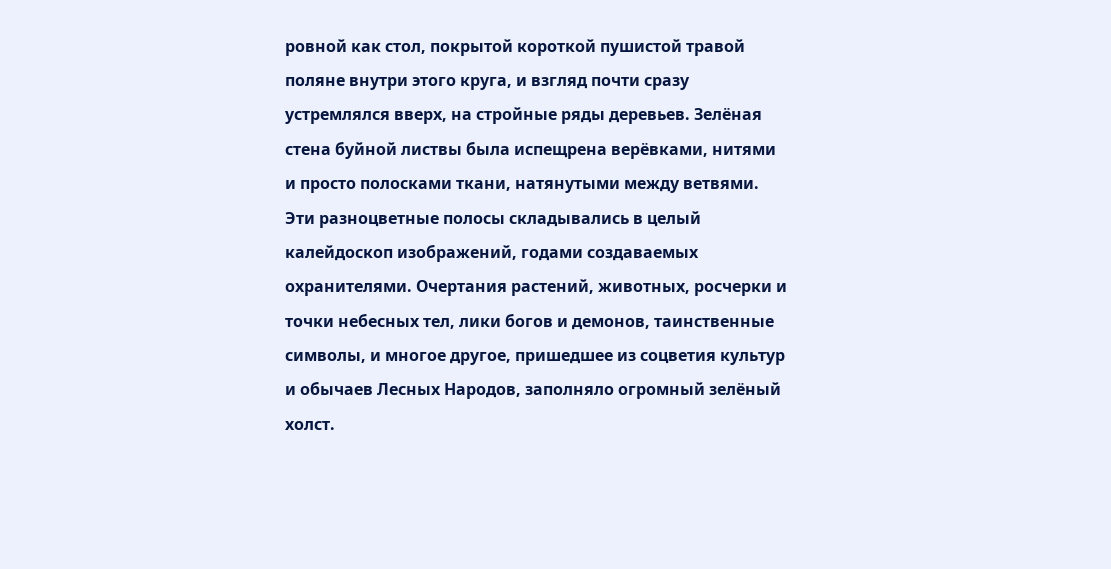ровной как стол, покрытой короткой пушистой травой поляне внутри этого круга, и взгляд почти сразу устремлялся вверх, на стройные ряды деревьев. Зелёная стена буйной листвы была испещрена верёвками, нитями и просто полосками ткани, натянутыми между ветвями. Эти разноцветные полосы складывались в целый калейдоскоп изображений, годами создаваемых охранителями. Очертания растений, животных, росчерки и точки небесных тел, лики богов и демонов, таинственные символы, и многое другое, пришедшее из соцветия культур и обычаев Лесных Народов, заполняло огромный зелёный холст.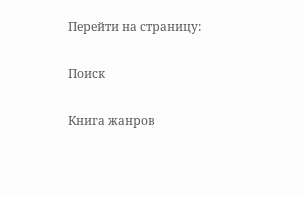Перейти на страницу:

Поиск

Книга жанров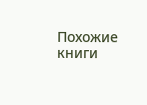Похожие книги